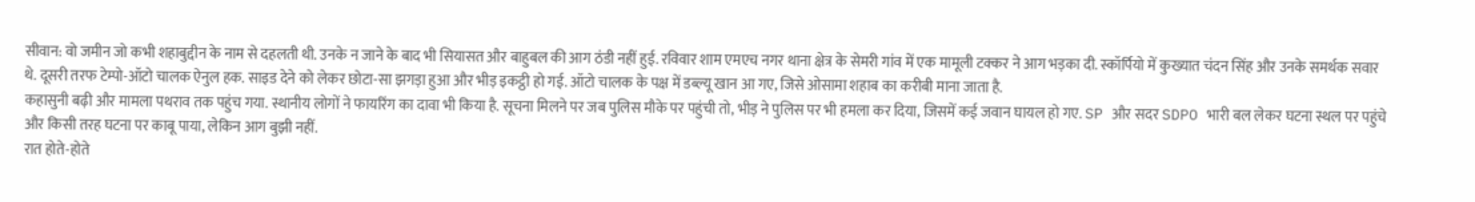सीवान: वो जमीन जो कभी शहाबुद्दीन के नाम से दहलती थी. उनके न जाने के बाद भी सियासत और बाहुबल की आग ठंडी नहीं हुई. रविवार शाम एमएच नगर थाना क्षेत्र के सेमरी गांव में एक मामूली टक्कर ने आग भड़का दी. स्कॉर्पियो में कुख्यात चंदन सिंह और उनके समर्थक सवार थे. दूसरी तरफ टेम्पो-ऑटो चालक ऐनुल हक. साइड देने को लेकर छोटा-सा झगड़ा हुआ और भीड़ इकट्ठी हो गई. ऑटो चालक के पक्ष में डब्ल्यू खान आ गए, जिसे ओसामा शहाब का करीबी माना जाता है.
कहासुनी बढ़ी और मामला पथराव तक पहुंच गया. स्थानीय लोगों ने फायरिंग का दावा भी किया है. सूचना मिलने पर जब पुलिस मौके पर पहुंची तो, भीड़ ने पुलिस पर भी हमला कर दिया, जिसमें कई जवान घायल हो गए. SP और सदर SDPO भारी बल लेकर घटना स्थल पर पहुंचे और किसी तरह घटना पर काबू पाया, लेकिन आग बुझी नहीं.
रात होते-होते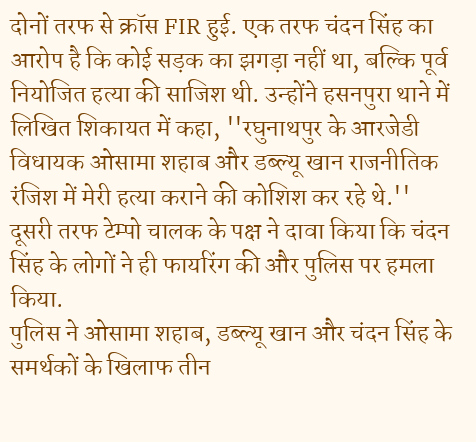दोनों तरफ से क्रॉस FIR हुई. एक तरफ चंदन सिंह का आरोप है कि कोई सड़क का झगड़ा नहीं था, बल्कि पूर्व नियोजित हत्या की साजिश थी. उन्होंने हसनपुरा थाने में लिखित शिकायत में कहा, ''रघुनाथपुर के आरजेडी विधायक ओसामा शहाब और डब्ल्यू खान राजनीतिक रंजिश में मेरी हत्या कराने की कोशिश कर रहे थे.'' दूसरी तरफ टेम्पो चालक के पक्ष ने दावा किया कि चंदन सिंह के लोगों ने ही फायरिंग की और पुलिस पर हमला किया.
पुलिस ने ओसामा शहाब, डब्ल्यू खान और चंदन सिंह के समर्थकों के खिलाफ तीन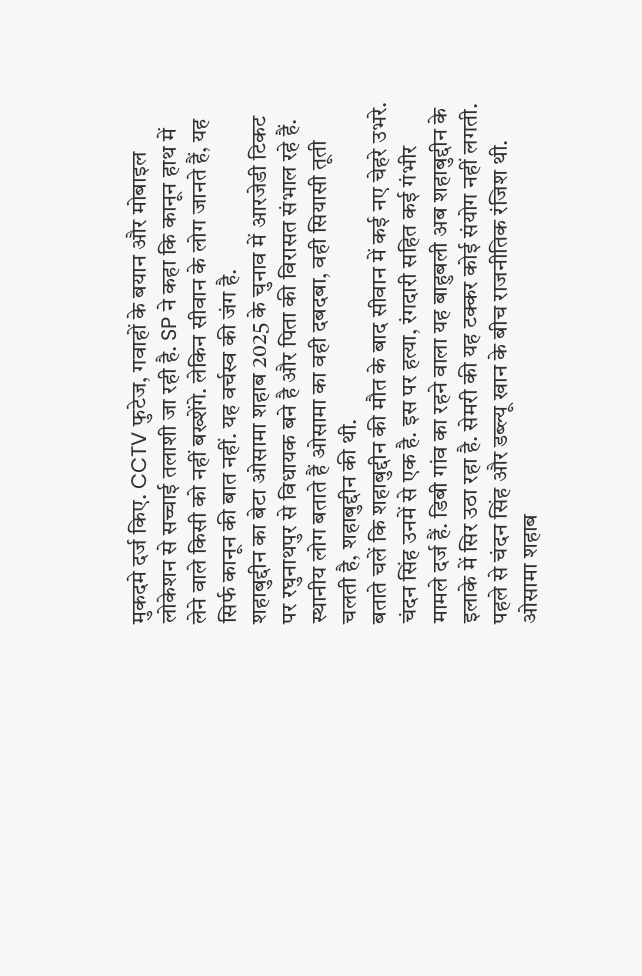मुकदमे दर्ज किए. CCTV फुटेज, गवाहों के बयान और मोबाइल लोकेशन से सच्चाई तलाशी जा रही है. SP ने कहा कि कानून हाथ में लेने वाले किसी को नहीं बख्शेंगे. लेकिन सीवान के लोग जानते हैं, यह सिर्फ कानून की बात नहीं. यह वर्चस्व की जंग है.
शहाबुद्दीन का बेटा ओसामा शहाब 2025 के चुनाव में आरजेडी टिकट पर रघुनाथपुर से विधायक बने है और पिता की विरासत संभाल रहे हैं. स्थानीय लोग बताते हैं ओसामा का वही दबदबा, वही सियासी तूती चलती है, शहाबुद्दीन की थी.
बताते चलें कि शहाबुद्दीन की मौत के बाद सीवान में कई नए चेहरे उभरे. चंदन सिंह उनमें से एक है. इस पर हत्या, रंगदारी सहित कई गंभीर मामले दर्ज हैं. डिबी गांव का रहने वाला यह बाहुबली अब शहाबुद्दीन के इलाके में सिर उठा रहा है. सेमरी की यह टक्कर कोई संयोग नहीं लगती. पहले से चंदन सिंह और डब्ल्यू खान के बीच राजनीतिक रंजिश थी. ओसामा शहाब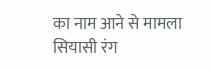का नाम आने से मामला सियासी रंग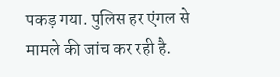पकड़ गया. पुलिस हर एंगल से मामले की जांच कर रही है.